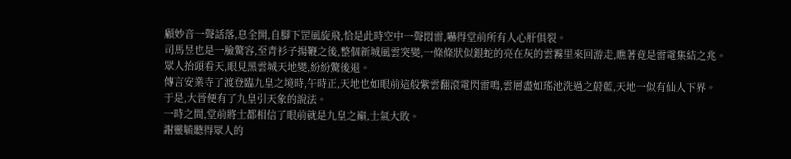顧妙音一聲話落,息全開,自腳下罡風旋飛,恰是此時空中一聲悶雷,嚇得堂前所有人心肝俱裂。
司馬昱也是一臉驚容,至青衫子揚鞭之後,整個新城風雲突變,一條條狀似銀蛇的亮在灰的雲霧里來回游走,瞧著竟是雷電集結之兆。
眾人抬頭看天,眼見黑雲城天地變,紛紛驚後退。
傳言安業寺了渡登臨九皇之境時,午時正,天地也如眼前這般紫雲翻滾電閃雷鳴,雲層盡如瑤池洗過之蔚藍,天地一似有仙人下界。
于是,大晉便有了九皇引天象的說法。
一時之間,堂前將士都相信了眼前就是九皇之巔,士氣大敗。
謝靈毓聽得眾人的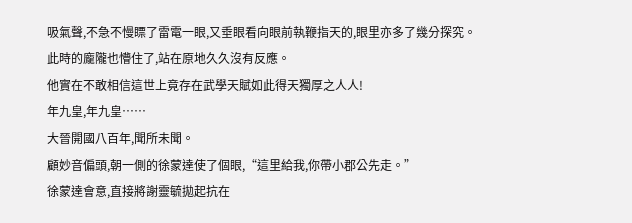吸氣聲,不急不慢瞟了雷電一眼,又垂眼看向眼前執鞭指天的,眼里亦多了幾分探究。
此時的龐隴也懵住了,站在原地久久沒有反應。
他實在不敢相信這世上竟存在武學天賦如此得天獨厚之人人!
年九皇,年九皇……
大晉開國八百年,聞所未聞。
顧妙音偏頭,朝一側的徐蒙達使了個眼,“這里給我,你帶小郡公先走。”
徐蒙達會意,直接將謝靈毓拋起抗在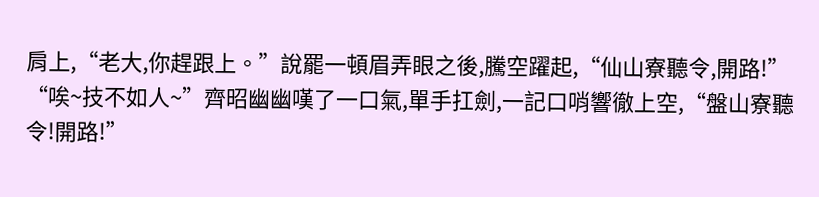肩上,“老大,你趕跟上。”說罷一頓眉弄眼之後,騰空躍起,“仙山寮聽令,開路!”
“唉~技不如人~”齊昭幽幽嘆了一口氣,單手扛劍,一記口哨響徹上空,“盤山寮聽令!開路!”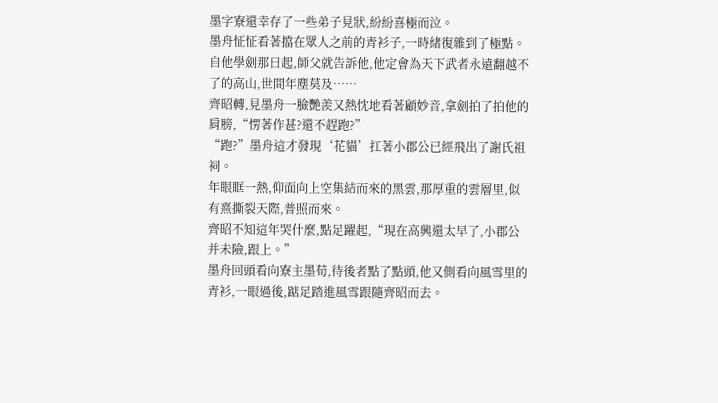墨字寮還幸存了一些弟子見狀,紛紛喜極而泣。
墨舟怔怔看著擋在眾人之前的青衫子,一時緒復雜到了極點。自他學劍那日起,師父就告訴他,他定會為天下武者永遠翻越不了的高山,世間年塵莫及……
齊昭轉,見墨舟一臉艷羨又熱忱地看著顧妙音,拿劍拍了拍他的肩膀,“愣著作甚?還不趕跑?”
“跑?”墨舟這才發現‘花貓’扛著小郡公已經飛出了謝氏祖祠。
年眼眶一熱,仰面向上空集結而來的黑雲,那厚重的雲層里,似有熹撕裂天際,普照而來。
齊昭不知這年哭什麼,點足躍起,“現在高興還太早了,小郡公并未險,跟上。”
墨舟回頭看向寮主墨荀,待後者點了點頭,他又側看向風雪里的青衫,一眼過後,踮足踏進風雪跟隨齊昭而去。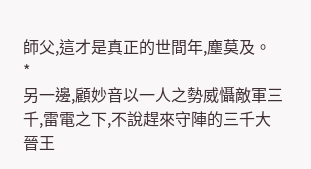師父,這才是真正的世間年,塵莫及。
*
另一邊,顧妙音以一人之勢威懾敵軍三千,雷電之下,不說趕來守陣的三千大晉王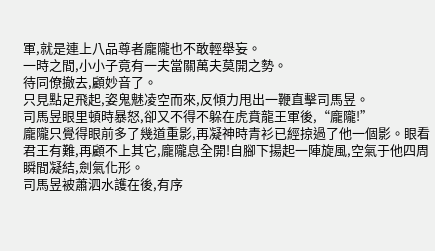軍,就是連上八品尊者龐隴也不敢輕舉妄。
一時之間,小小子竟有一夫當關萬夫莫開之勢。
待同僚撤去,顧妙音了。
只見點足飛起,姿鬼魅凌空而來,反傾力甩出一鞭直擊司馬昱。
司馬昱眼里頓時暴怒,卻又不得不躲在虎賁龍王軍後,“龐隴!”
龐隴只覺得眼前多了幾道重影,再凝神時青衫已經掠過了他一個影。眼看君王有難,再顧不上其它,龐隴息全開!自腳下揚起一陣旋風,空氣于他四周瞬間凝結,劍氣化形。
司馬昱被蕭泗水護在後,有序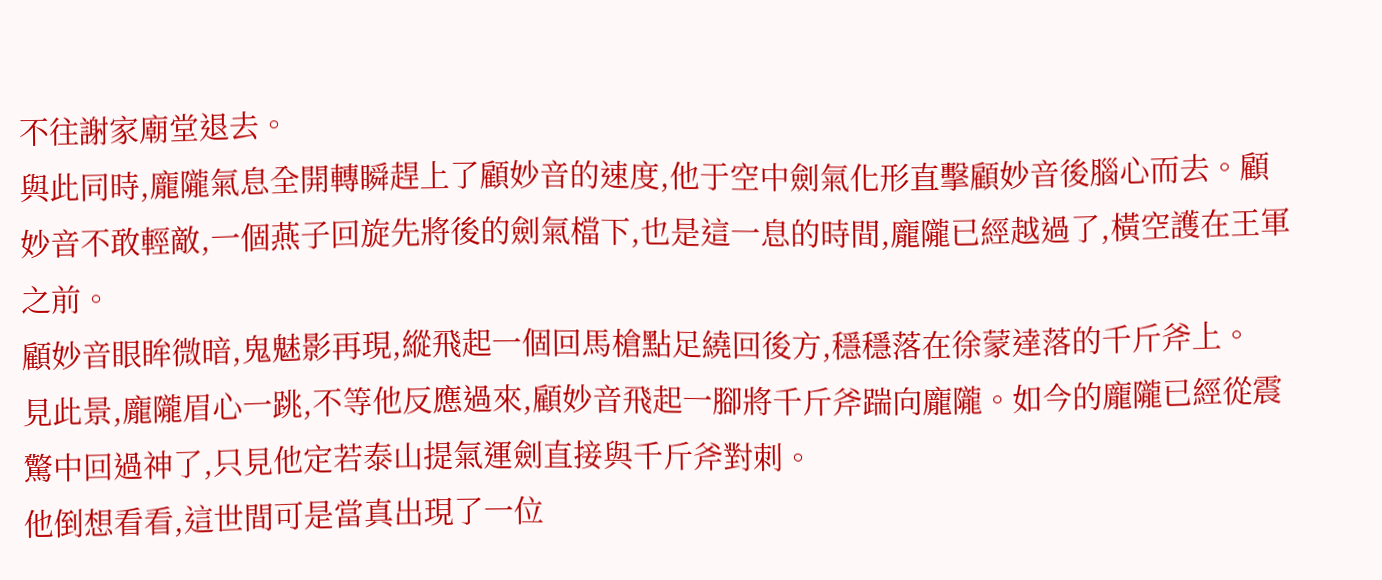不往謝家廟堂退去。
與此同時,龐隴氣息全開轉瞬趕上了顧妙音的速度,他于空中劍氣化形直擊顧妙音後腦心而去。顧妙音不敢輕敵,一個燕子回旋先將後的劍氣檔下,也是這一息的時間,龐隴已經越過了,橫空護在王軍之前。
顧妙音眼眸微暗,鬼魅影再現,縱飛起一個回馬槍點足繞回後方,穩穩落在徐蒙達落的千斤斧上。
見此景,龐隴眉心一跳,不等他反應過來,顧妙音飛起一腳將千斤斧踹向龐隴。如今的龐隴已經從震驚中回過神了,只見他定若泰山提氣運劍直接與千斤斧對刺。
他倒想看看,這世間可是當真出現了一位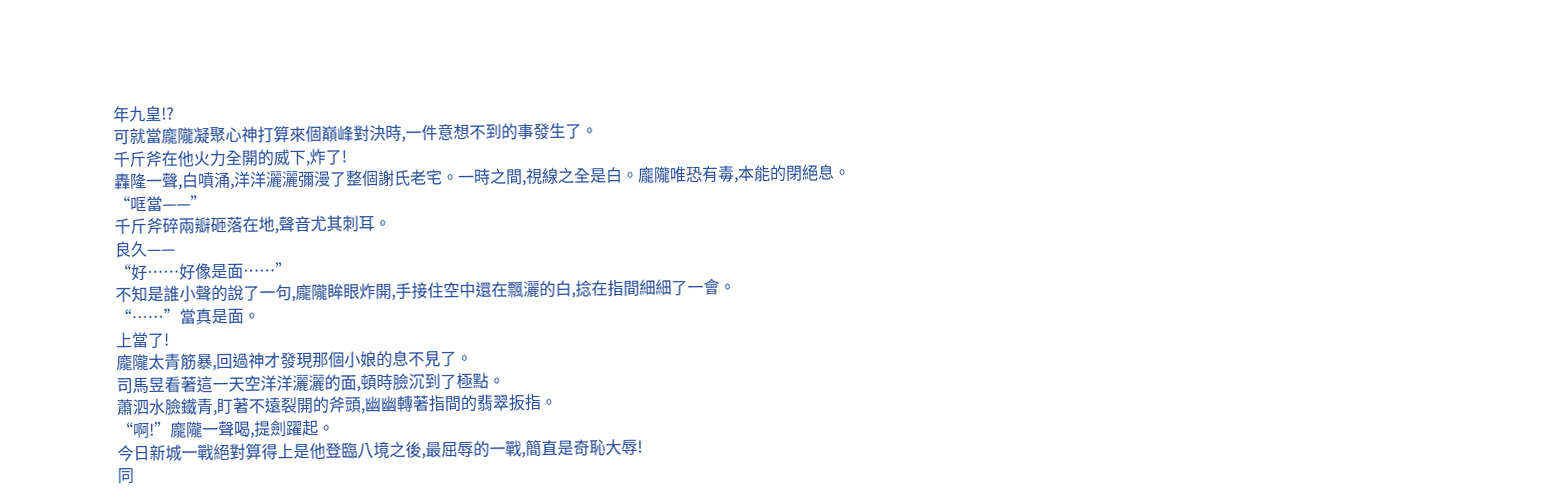年九皇!?
可就當龐隴凝聚心神打算來個巔峰對決時,一件意想不到的事發生了。
千斤斧在他火力全開的威下,炸了!
轟隆一聲,白噴涌,洋洋灑灑彌漫了整個謝氏老宅。一時之間,視線之全是白。龐隴唯恐有毒,本能的閉絕息。
“哐當——”
千斤斧碎兩瓣砸落在地,聲音尤其刺耳。
良久——
“好……好像是面……”
不知是誰小聲的說了一句,龐隴眸眼炸開,手接住空中還在飄灑的白,捻在指間細細了一會。
“……”當真是面。
上當了!
龐隴太青筋暴,回過神才發現那個小娘的息不見了。
司馬昱看著這一天空洋洋灑灑的面,頓時臉沉到了極點。
蕭泗水臉鐵青,盯著不遠裂開的斧頭,幽幽轉著指間的翡翠扳指。
“啊!”龐隴一聲喝,提劍躍起。
今日新城一戰絕對算得上是他登臨八境之後,最屈辱的一戰,簡直是奇恥大辱!
同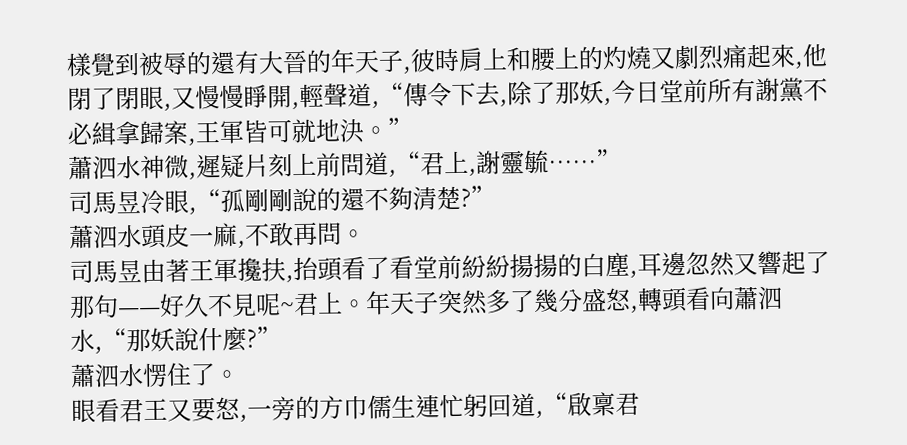樣覺到被辱的還有大晉的年天子,彼時肩上和腰上的灼燒又劇烈痛起來,他閉了閉眼,又慢慢睜開,輕聲道,“傳令下去,除了那妖,今日堂前所有謝黨不必緝拿歸案,王軍皆可就地決。”
蕭泗水神微,遲疑片刻上前問道,“君上,謝靈毓……”
司馬昱冷眼,“孤剛剛說的還不夠清楚?”
蕭泗水頭皮一麻,不敢再問。
司馬昱由著王軍攙扶,抬頭看了看堂前紛紛揚揚的白塵,耳邊忽然又響起了那句——好久不見呢~君上。年天子突然多了幾分盛怒,轉頭看向蕭泗水,“那妖說什麼?”
蕭泗水愣住了。
眼看君王又要怒,一旁的方巾儒生連忙躬回道,“啟稟君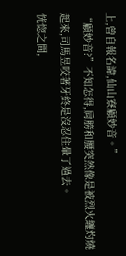上,曾自報名諱,仙山寮顧妙音。”
“顧妙音?”不知怎得,肩膀和腰突然像是被烈火纏灼燒起來,司馬昱咬著牙終是沒忍住暈了過去。
恍惚之間,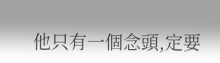他只有一個念頭,定要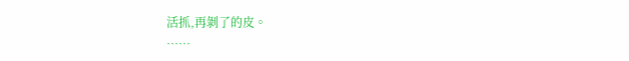活抓,再剝了的皮。
……